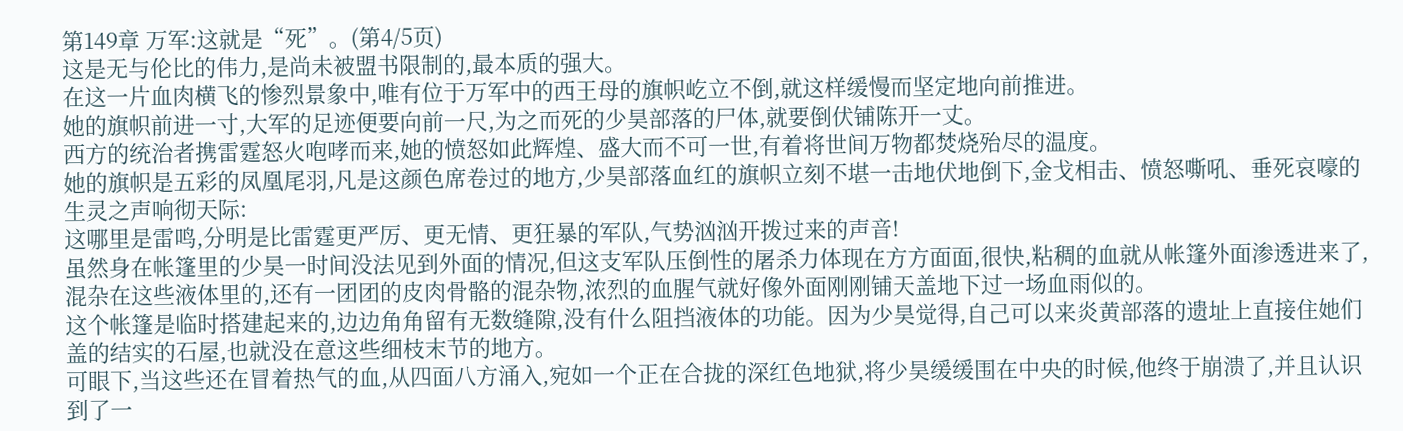第149章 万军:这就是“死”。(第4/5页)
这是无与伦比的伟力,是尚未被盟书限制的,最本质的强大。
在这一片血肉横飞的惨烈景象中,唯有位于万军中的西王母的旗帜屹立不倒,就这样缓慢而坚定地向前推进。
她的旗帜前进一寸,大军的足迹便要向前一尺,为之而死的少昊部落的尸体,就要倒伏铺陈开一丈。
西方的统治者携雷霆怒火咆哮而来,她的愤怒如此辉煌、盛大而不可一世,有着将世间万物都焚烧殆尽的温度。
她的旗帜是五彩的凤凰尾羽,凡是这颜色席卷过的地方,少昊部落血红的旗帜立刻不堪一击地伏地倒下,金戈相击、愤怒嘶吼、垂死哀嚎的生灵之声响彻天际:
这哪里是雷鸣,分明是比雷霆更严厉、更无情、更狂暴的军队,气势汹汹开拨过来的声音!
虽然身在帐篷里的少昊一时间没法见到外面的情况,但这支军队压倒性的屠杀力体现在方方面面,很快,粘稠的血就从帐篷外面渗透进来了,混杂在这些液体里的,还有一团团的皮肉骨骼的混杂物,浓烈的血腥气就好像外面刚刚铺天盖地下过一场血雨似的。
这个帐篷是临时搭建起来的,边边角角留有无数缝隙,没有什么阻挡液体的功能。因为少昊觉得,自己可以来炎黄部落的遗址上直接住她们盖的结实的石屋,也就没在意这些细枝末节的地方。
可眼下,当这些还在冒着热气的血,从四面八方涌入,宛如一个正在合拢的深红色地狱,将少昊缓缓围在中央的时候,他终于崩溃了,并且认识到了一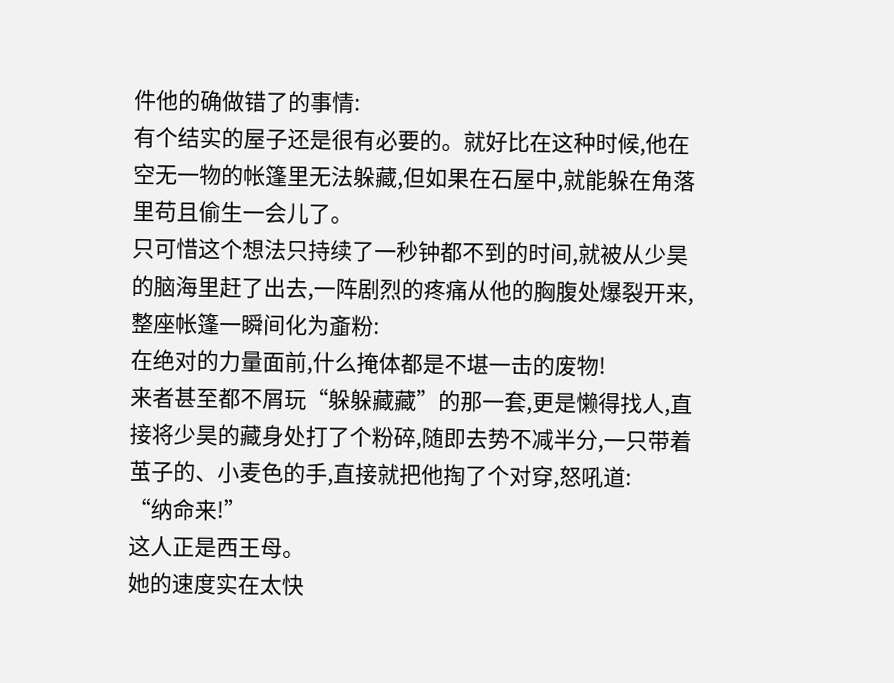件他的确做错了的事情:
有个结实的屋子还是很有必要的。就好比在这种时候,他在空无一物的帐篷里无法躲藏,但如果在石屋中,就能躲在角落里苟且偷生一会儿了。
只可惜这个想法只持续了一秒钟都不到的时间,就被从少昊的脑海里赶了出去,一阵剧烈的疼痛从他的胸腹处爆裂开来,整座帐篷一瞬间化为齑粉:
在绝对的力量面前,什么掩体都是不堪一击的废物!
来者甚至都不屑玩“躲躲藏藏”的那一套,更是懒得找人,直接将少昊的藏身处打了个粉碎,随即去势不减半分,一只带着茧子的、小麦色的手,直接就把他掏了个对穿,怒吼道:
“纳命来!”
这人正是西王母。
她的速度实在太快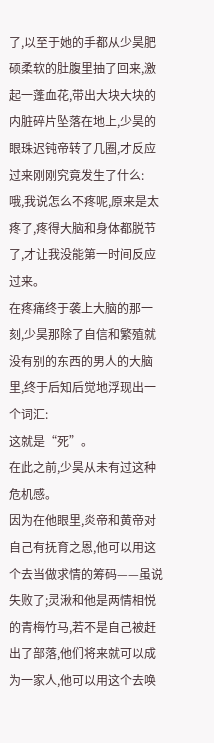了,以至于她的手都从少昊肥硕柔软的肚腹里抽了回来,激起一蓬血花,带出大块大块的内脏碎片坠落在地上,少昊的眼珠迟钝帝转了几圈,才反应过来刚刚究竟发生了什么:
哦,我说怎么不疼呢,原来是太疼了,疼得大脑和身体都脱节了,才让我没能第一时间反应过来。
在疼痛终于袭上大脑的那一刻,少昊那除了自信和繁殖就没有别的东西的男人的大脑里,终于后知后觉地浮现出一个词汇:
这就是“死”。
在此之前,少昊从未有过这种危机感。
因为在他眼里,炎帝和黄帝对自己有抚育之恩,他可以用这个去当做求情的筹码——虽说失败了;灵湫和他是两情相悦的青梅竹马,若不是自己被赶出了部落,他们将来就可以成为一家人,他可以用这个去唤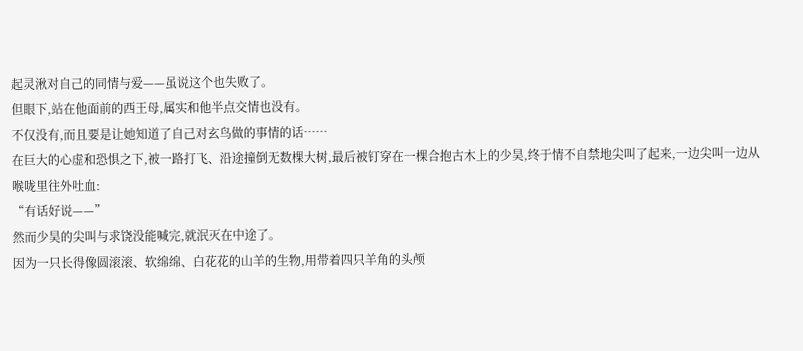起灵湫对自己的同情与爱——虽说这个也失败了。
但眼下,站在他面前的西王母,属实和他半点交情也没有。
不仅没有,而且要是让她知道了自己对玄鸟做的事情的话……
在巨大的心虚和恐惧之下,被一路打飞、沿途撞倒无数棵大树,最后被钉穿在一棵合抱古木上的少昊,终于情不自禁地尖叫了起来,一边尖叫一边从喉咙里往外吐血:
“有话好说——”
然而少昊的尖叫与求饶没能喊完,就泯灭在中途了。
因为一只长得像圆滚滚、软绵绵、白花花的山羊的生物,用带着四只羊角的头颅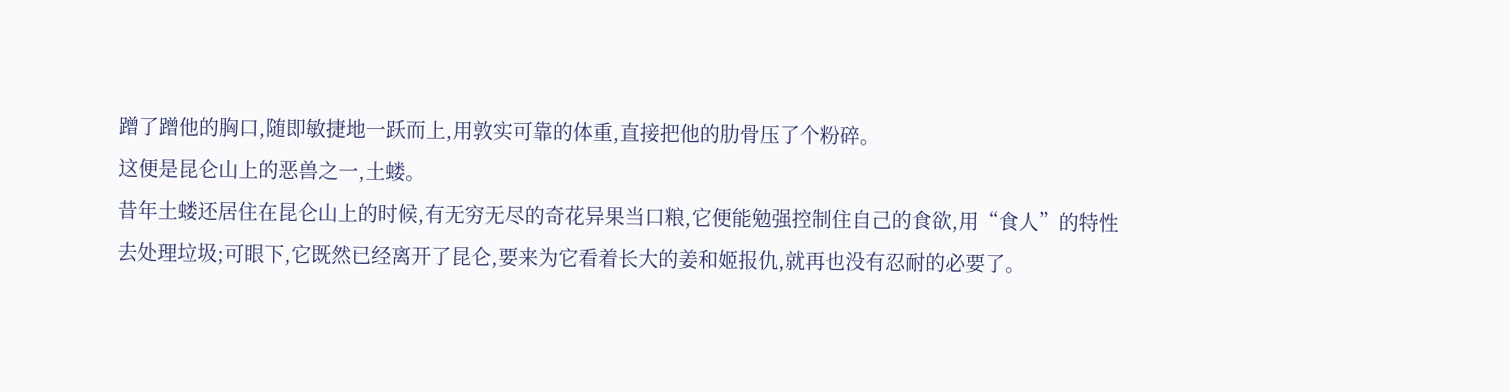蹭了蹭他的胸口,随即敏捷地一跃而上,用敦实可靠的体重,直接把他的肋骨压了个粉碎。
这便是昆仑山上的恶兽之一,土蝼。
昔年土蝼还居住在昆仑山上的时候,有无穷无尽的奇花异果当口粮,它便能勉强控制住自己的食欲,用“食人”的特性去处理垃圾;可眼下,它既然已经离开了昆仑,要来为它看着长大的姜和姬报仇,就再也没有忍耐的必要了。